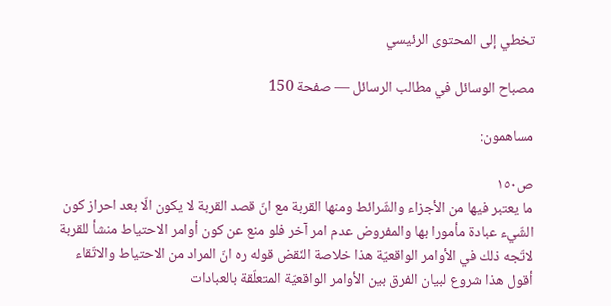تخطي إلى المحتوى الرئيسي

مصباح الوسائل في مطالب الرسائل — صفحة 150

مساهمون:

ص١٥٠
ما يعتبر فيها من الأجزاء والشّرائط ومنها القربة مع انّ قصد القربة لا يكون الّا بعد احراز كون الشّيء عبادة مأمورا بها والمفروض عدم امر آخر فلو منع عن كون أوامر الاحتياط منشأ للقربة لاتّجه ذلك في الأوامر الواقعيّة هذا خلاصة النّقض قوله ره انّ المراد من الاحتياط والاتّقاء أقول هذا شروع لبيان الفرق بين الأوامر الواقعيّة المتعلّقة بالعبادات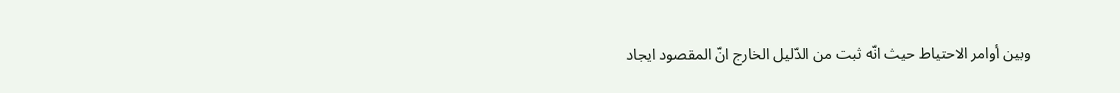وبين أوامر الاحتياط حيث انّه ثبت من الدّليل الخارج انّ المقصود ايجاد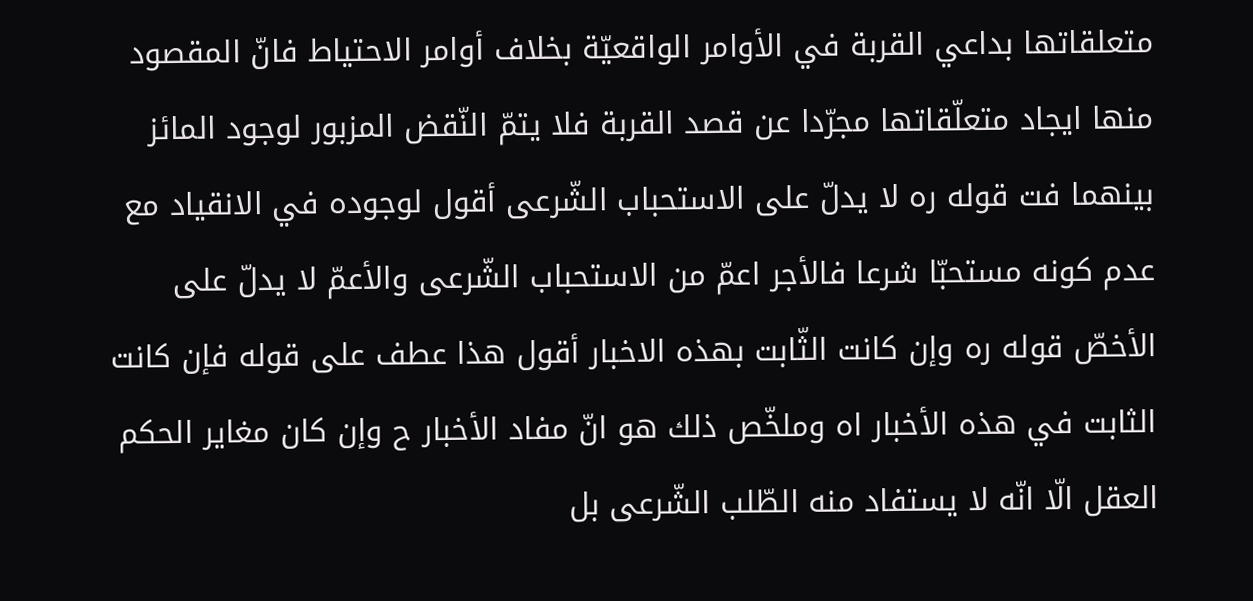متعلقاتها بداعي القربة في الأوامر الواقعيّة بخلاف أوامر الاحتياط فانّ المقصود منها ايجاد متعلّقاتها مجرّدا عن قصد القربة فلا يتمّ النّقض المزبور لوجود المائز بينهما فت قوله ره لا يدلّ على الاستحباب الشّرعى أقول لوجوده في الانقياد مع عدم كونه مستحبّا شرعا فالأجر اعمّ من الاستحباب الشّرعى والأعمّ لا يدلّ على الأخصّ قوله ره وإن كانت الثّابت بهذه الاخبار أقول هذا عطف على قوله فإن كانت الثابت في هذه الأخبار اه وملخّص ذلك هو انّ مفاد الأخبار ح وإن كان مغاير الحكم العقل الّا انّه لا يستفاد منه الطّلب الشّرعى بل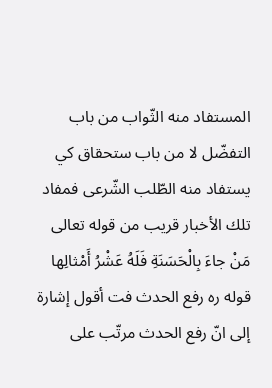المستفاد منه الثّواب من باب التفضّل لا من باب ستحقاق كي يستفاد منه الطّلب الشّرعى فمفاد تلك الأخبار قريب من قوله تعالى
مَنْ جاءَ بِالْحَسَنَةِ فَلَهُ عَشْرُ أَمْثالِها
قوله ره رفع الحدث فت أقول إشارة إلى انّ رفع الحدث مرتّب على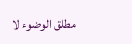مطلق الوضوء لا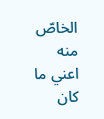الخاصّ منه اعني ما كان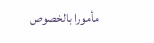مأمورا بالخصوص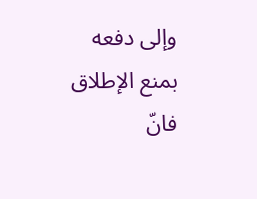وإلى دفعه بمنع الإطلاق فانّ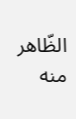الظّاهر منه